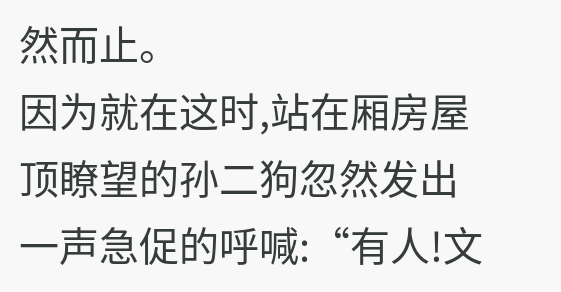然而止。
因为就在这时,站在厢房屋顶瞭望的孙二狗忽然发出一声急促的呼喊:“有人!文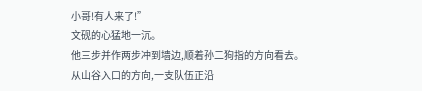小哥!有人来了!”
文砚的心猛地一沉。
他三步并作两步冲到墙边,顺着孙二狗指的方向看去。
从山谷入口的方向,一支队伍正沿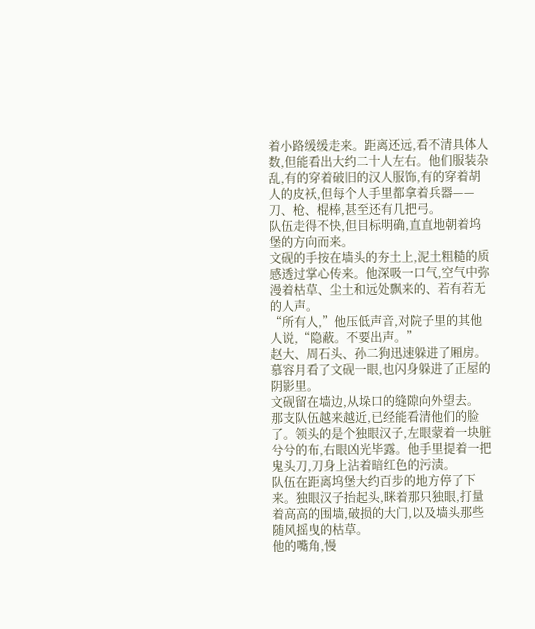着小路缓缓走来。距离还远,看不清具体人数,但能看出大约二十人左右。他们服装杂乱,有的穿着破旧的汉人服饰,有的穿着胡人的皮袄,但每个人手里都拿着兵器——刀、枪、棍棒,甚至还有几把弓。
队伍走得不快,但目标明确,直直地朝着坞堡的方向而来。
文砚的手按在墙头的夯土上,泥土粗糙的质感透过掌心传来。他深吸一口气,空气中弥漫着枯草、尘土和远处飘来的、若有若无的人声。
“所有人,”他压低声音,对院子里的其他人说,“隐蔽。不要出声。”
赵大、周石头、孙二狗迅速躲进了厢房。慕容月看了文砚一眼,也闪身躲进了正屋的阴影里。
文砚留在墙边,从垛口的缝隙向外望去。
那支队伍越来越近,已经能看清他们的脸了。领头的是个独眼汉子,左眼蒙着一块脏兮兮的布,右眼凶光毕露。他手里提着一把鬼头刀,刀身上沾着暗红色的污渍。
队伍在距离坞堡大约百步的地方停了下来。独眼汉子抬起头,眯着那只独眼,打量着高高的围墙,破损的大门,以及墙头那些随风摇曳的枯草。
他的嘴角,慢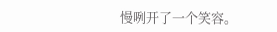慢咧开了一个笑容。